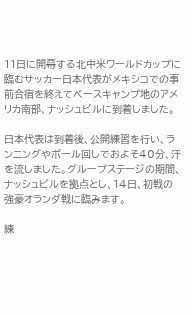11日に開幕する北中米ワールドカップに臨むサッカー日本代表がメキシコでの事前合宿を終えてベースキャンプ地のアメリカ南部、ナッシュビルに到着しました。

日本代表は到着後、公開練習を行い、ランニングやボール回しでおよそ40分、汗を流しました。グループステージの期間、ナッシュビルを拠点とし、14日、初戦の強豪オランダ戦に臨みます。

練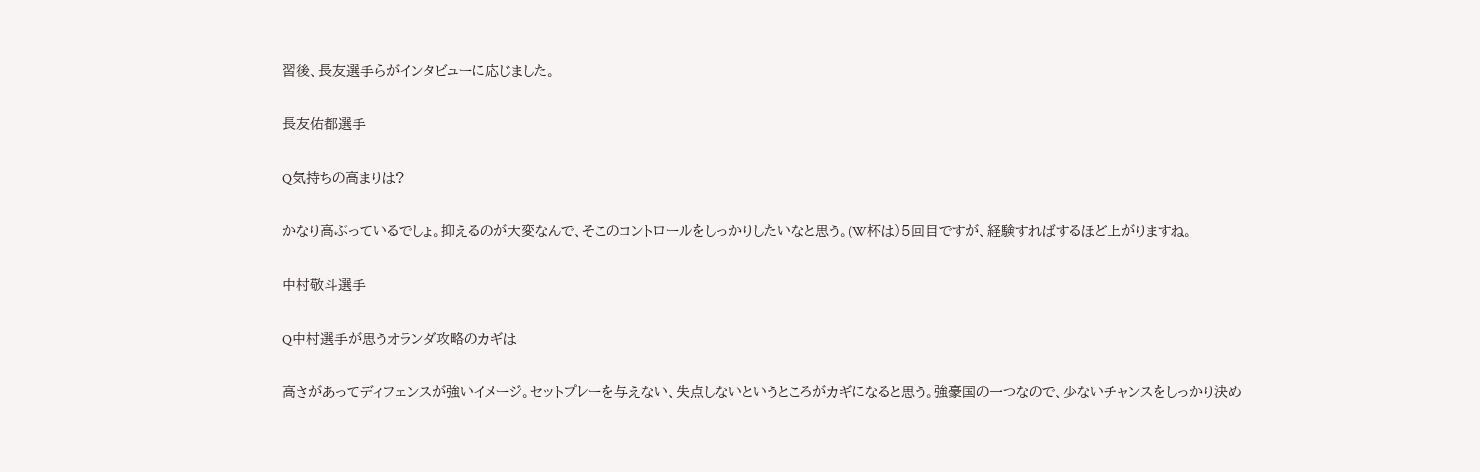習後、長友選手らがインタビューに応じました。

長友佑都選手

Q気持ちの高まりは?

かなり高ぶっているでしょ。抑えるのが大変なんで、そこのコントロールをしっかりしたいなと思う。(W杯は)5回目ですが、経験すればするほど上がりますね。

中村敬斗選手

Q中村選手が思うオランダ攻略のカギは

高さがあってディフェンスが強いイメージ。セットプレーを与えない、失点しないというところがカギになると思う。強豪国の一つなので、少ないチャンスをしっかり決め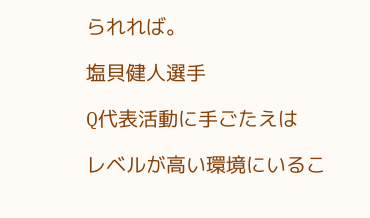られれば。

塩貝健人選手

Q代表活動に手ごたえは

レベルが高い環境にいるこ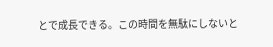とで成長できる。この時間を無駄にしないと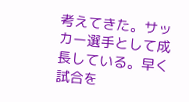考えてきた。サッカー選手として成長している。早く試合を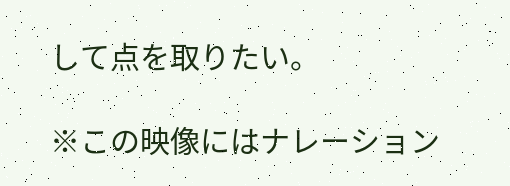して点を取りたい。

※この映像にはナレーション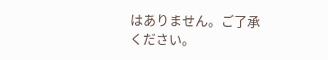はありません。ご了承ください。